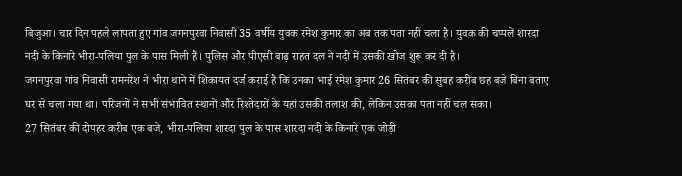बिजुआ। चार दिन पहले लापता हुए गांव जगनपुरवा निवासी 35 वर्षीय युवक रमेश कुमार का अब तक पता नहीं चला है। युवक की चप्पलें शारदा नदी के किनारे भीरा-पलिया पुल के पास मिली हैं। पुलिस और पीएसी बाढ़ राहत दल ने नदी में उसकी खोज शुरू कर दी है।
जगनपुरवा गांव निवासी रामनरेश ने भीरा थाने में शिकायत दर्ज कराई है कि उनका भाई रमेश कुमार 26 सितंबर की सुबह करीब छह बजे बिना बताए घर से चला गया था। परिजनों ने सभी संभावित स्थानों और रिश्तेदारों के यहां उसकी तलाश की, लेकिन उसका पता नहीं चल सका।
27 सितंबर की दोपहर करीब एक बजे, भीरा-पलिया शारदा पुल के पास शारदा नदी के किनारे एक जोड़ी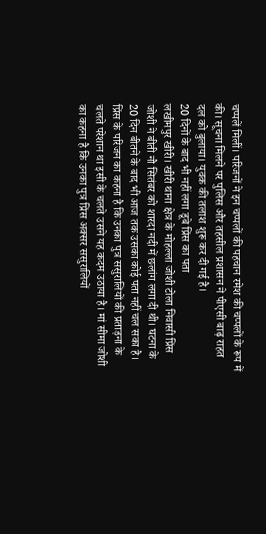चप्पलें मिलीं। परिजनों ने इन चप्पलों की पहचान रमेश की चप्पलों के रूप में की। सूचना मिलने पर पुलिस और तहसील प्रशासन ने पीएसी बाढ़ राहत दल को बुलाया। युवक की तलाश शुरू कर दी गई है।
20 दिनों के बाद भी नहीं लगा डूबे प्रिंस का पता
लखीमपुर खीरी। खीरी थाना क्षेत्र के मोहल्ला जोशी टोला निवासी प्रिंस जोशी ने बीती नौ सितंबर को शारदा नदी में छलांग लगा दी थी। घटना के 20 दिन बीतने के बाद भी आज तक उसका कोई पता नहीं चल सका है।
प्रिंस के परिजन का कहना है कि उनका पुत्र ससुरालियों की प्रताड़ना के चलते परेशान था इसी के चलते उसने यह कदम उठाया है। मां सीमा जोशी का कहना है कि उनका पुत्र प्रिंस अक्सर ससुरालियों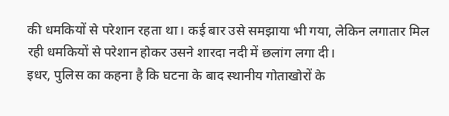की धमकियों से परेशान रहता था। कई बार उसे समझाया भी गया, लेकिन लगातार मिल रही धमकियों से परेशान होकर उसने शारदा नदी में छलांग लगा दी।
इधर, पुलिस का कहना है कि घटना के बाद स्थानीय गोताखोरों के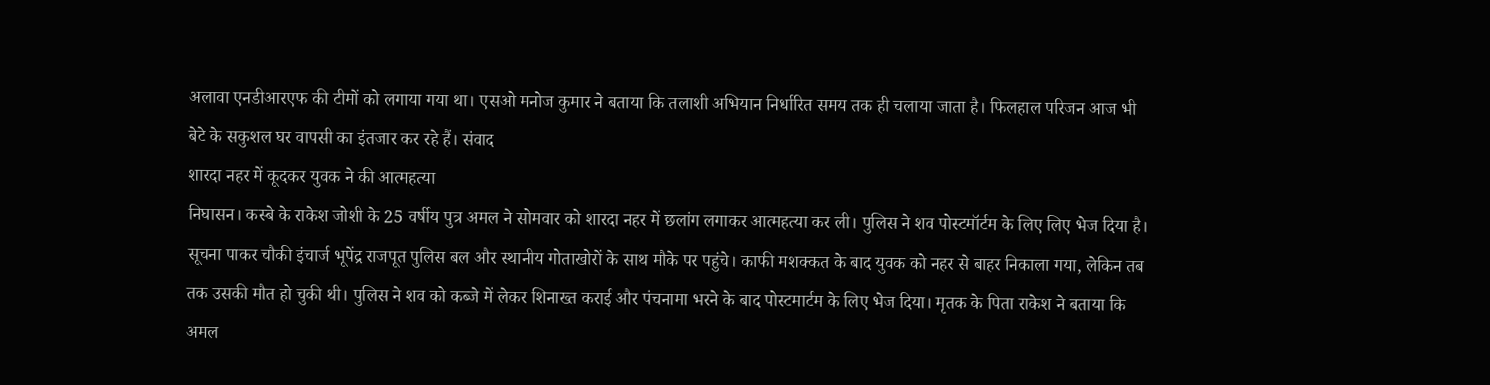अलावा एनडीआरएफ की टीमों को लगाया गया था। एसओ मनोज कुमार ने बताया कि तलाशी अभियान निर्धारित समय तक ही चलाया जाता है। फिलहाल परिजन आज भी बेटे के सकुशल घर वापसी का इंतजार कर रहे हैं। संवाद
शारदा नहर में कूदकर युवक ने की आत्महत्या
निघासन। कस्बे के राकेश जोशी के 25 वर्षीय पुत्र अमल ने सोमवार को शारदा नहर में छलांग लगाकर आत्महत्या कर ली। पुलिस ने शव पोस्टमॉर्टम के लिए लिए भेज दिया है।
सूचना पाकर चौकी इंचार्ज भूपेंद्र राजपूत पुलिस बल और स्थानीय गोताखोरों के साथ मौके पर पहुंचे। काफी मशक्कत के बाद युवक को नहर से बाहर निकाला गया, लेकिन तब तक उसकी मौत हो चुकी थी। पुलिस ने शव को कब्जे में लेकर शिनाख्त कराई और पंचनामा भरने के बाद पोस्टमार्टम के लिए भेज दिया। मृतक के पिता राकेश ने बताया कि अमल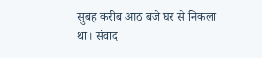सुबह करीब आठ बजे घर से निकला था। संवाद